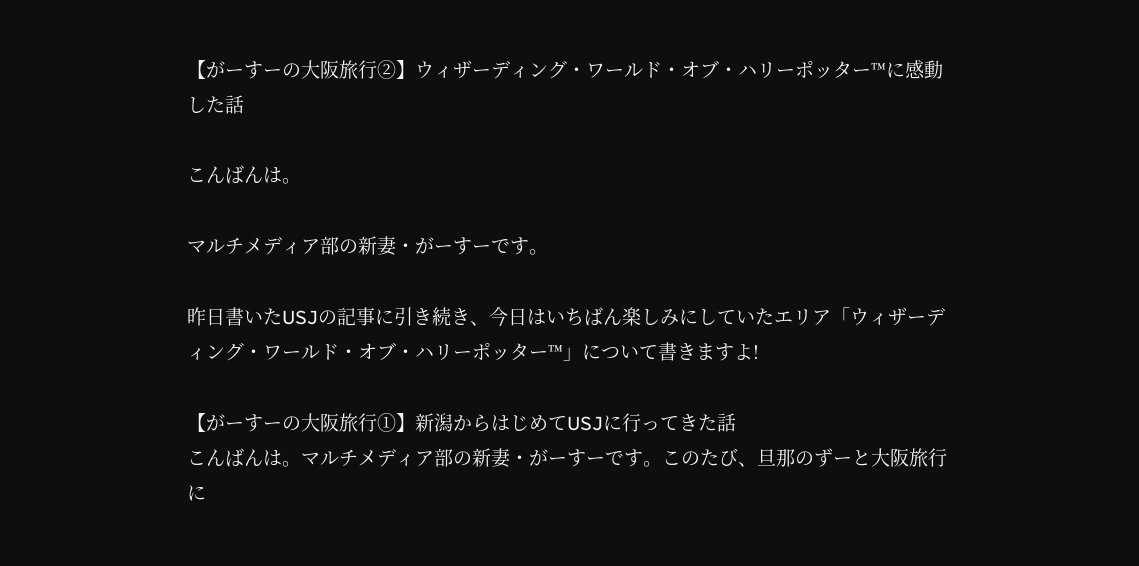【がーすーの大阪旅行②】ウィザーディング・ワールド・オブ・ハリーポッター™に感動した話

こんばんは。

マルチメディア部の新妻・がーすーです。

昨日書いたUSJの記事に引き続き、今日はいちばん楽しみにしていたエリア「ウィザーディング・ワールド・オブ・ハリーポッター™」について書きますよ!

【がーすーの大阪旅行①】新潟からはじめてUSJに行ってきた話
こんばんは。マルチメディア部の新妻・がーすーです。このたび、旦那のずーと大阪旅行に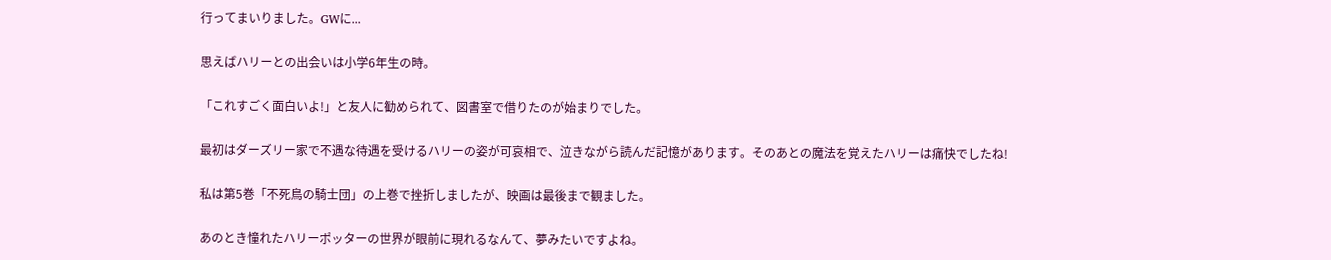行ってまいりました。GWに...

思えばハリーとの出会いは小学6年生の時。

「これすごく面白いよ!」と友人に勧められて、図書室で借りたのが始まりでした。

最初はダーズリー家で不遇な待遇を受けるハリーの姿が可哀相で、泣きながら読んだ記憶があります。そのあとの魔法を覚えたハリーは痛快でしたね!

私は第5巻「不死鳥の騎士団」の上巻で挫折しましたが、映画は最後まで観ました。

あのとき憧れたハリーポッターの世界が眼前に現れるなんて、夢みたいですよね。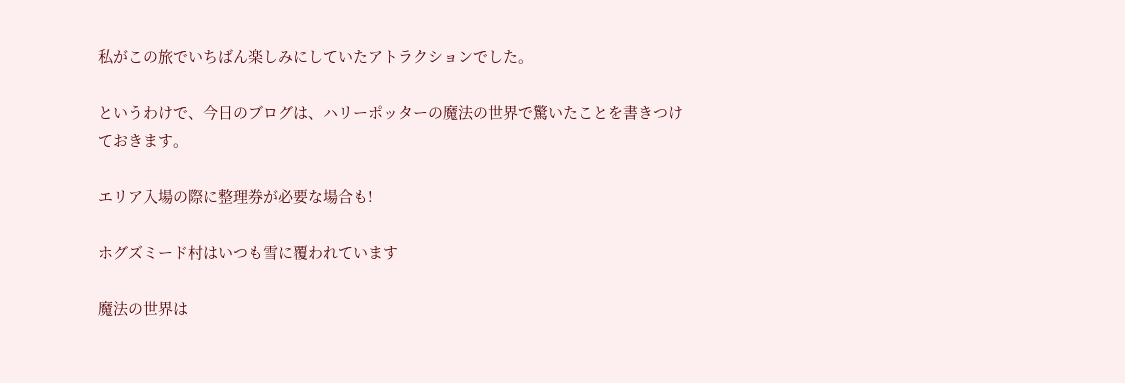私がこの旅でいちばん楽しみにしていたアトラクションでした。

というわけで、今日のブログは、ハリーポッターの魔法の世界で驚いたことを書きつけておきます。

エリア入場の際に整理券が必要な場合も!

ホグズミード村はいつも雪に覆われています

魔法の世界は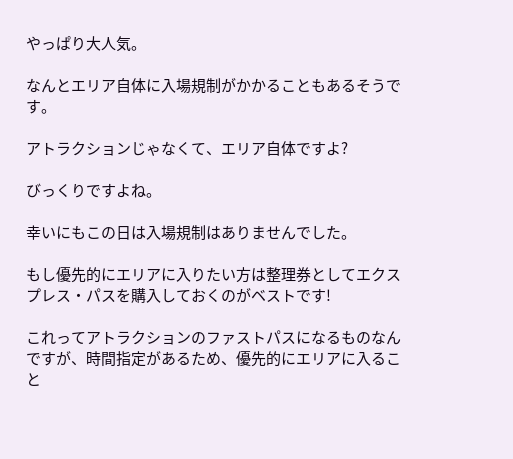やっぱり大人気。

なんとエリア自体に入場規制がかかることもあるそうです。

アトラクションじゃなくて、エリア自体ですよ?

びっくりですよね。

幸いにもこの日は入場規制はありませんでした。

もし優先的にエリアに入りたい方は整理券としてエクスプレス・パスを購入しておくのがベストです!

これってアトラクションのファストパスになるものなんですが、時間指定があるため、優先的にエリアに入ること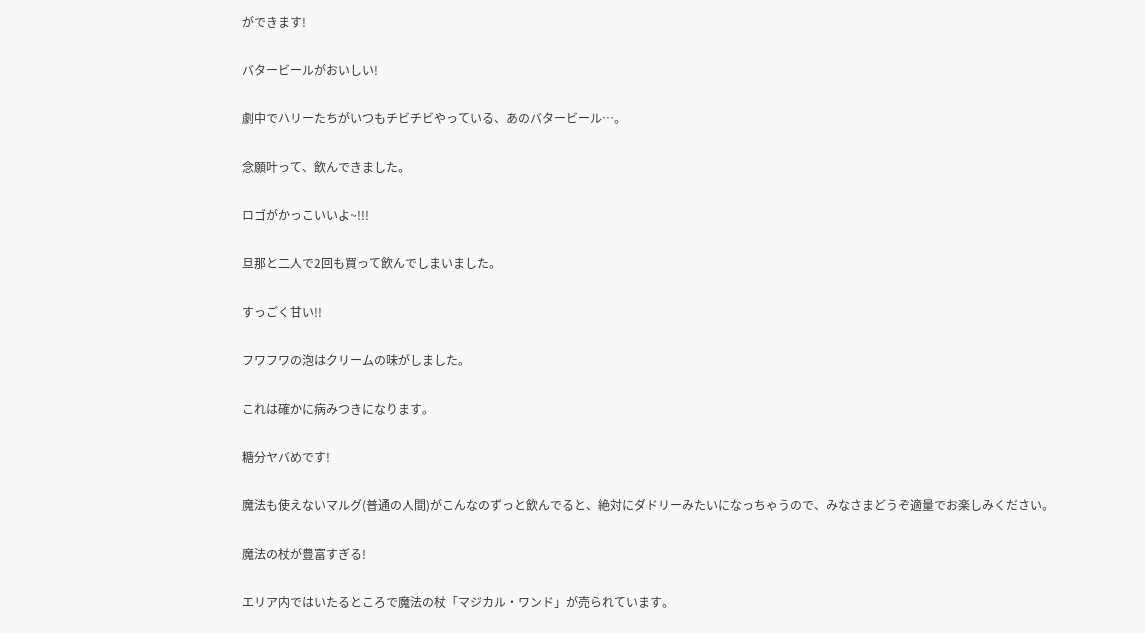ができます!

バタービールがおいしい!

劇中でハリーたちがいつもチビチビやっている、あのバタービール…。

念願叶って、飲んできました。

ロゴがかっこいいよ~!!!

旦那と二人で2回も買って飲んでしまいました。

すっごく甘い!!

フワフワの泡はクリームの味がしました。

これは確かに病みつきになります。

糖分ヤバめです!

魔法も使えないマルグ(普通の人間)がこんなのずっと飲んでると、絶対にダドリーみたいになっちゃうので、みなさまどうぞ適量でお楽しみください。

魔法の杖が豊富すぎる!

エリア内ではいたるところで魔法の杖「マジカル・ワンド」が売られています。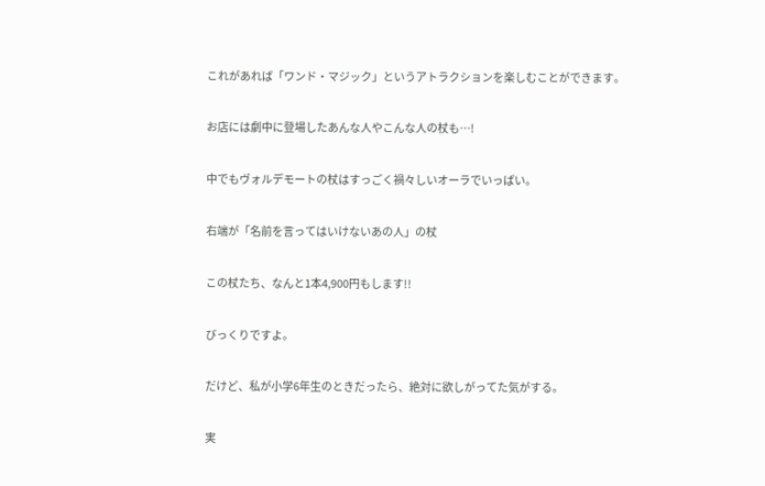これがあれば「ワンド・マジック」というアトラクションを楽しむことができます。

お店には劇中に登場したあんな人やこんな人の杖も…!

中でもヴォルデモートの杖はすっごく禍々しいオーラでいっぱい。

右端が「名前を言ってはいけないあの人」の杖

この杖たち、なんと1本4,900円もします!!

びっくりですよ。

だけど、私が小学6年生のときだったら、絶対に欲しがってた気がする。

実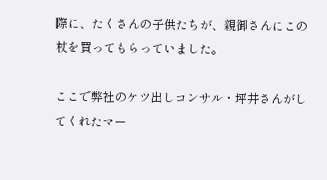際に、たくさんの子供たちが、親御さんにこの杖を買ってもらっていました。

ここで弊社のケツ出しコンサル・坪井さんがしてくれたマー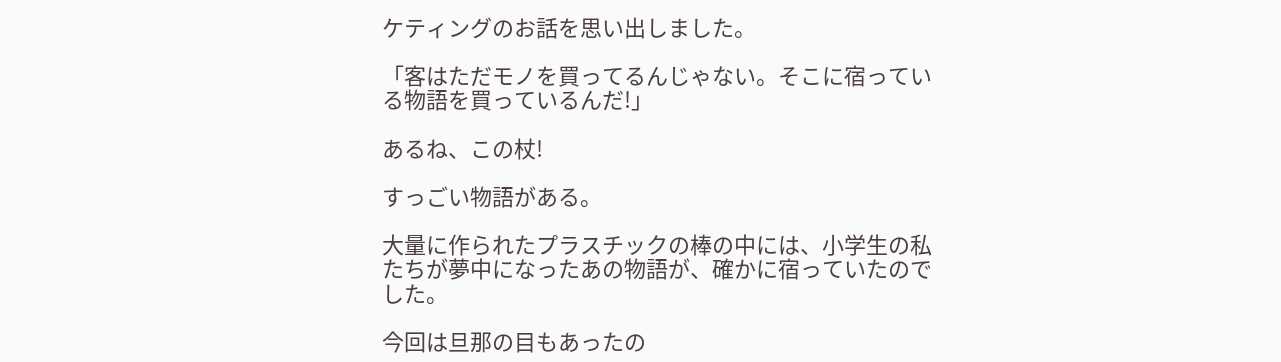ケティングのお話を思い出しました。

「客はただモノを買ってるんじゃない。そこに宿っている物語を買っているんだ!」

あるね、この杖!

すっごい物語がある。

大量に作られたプラスチックの棒の中には、小学生の私たちが夢中になったあの物語が、確かに宿っていたのでした。

今回は旦那の目もあったの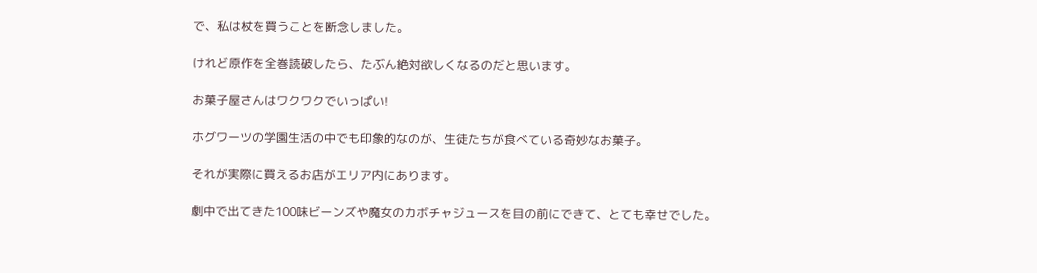で、私は杖を買うことを断念しました。

けれど原作を全巻読破したら、たぶん絶対欲しくなるのだと思います。

お菓子屋さんはワクワクでいっぱい!

ホグワーツの学園生活の中でも印象的なのが、生徒たちが食べている奇妙なお菓子。

それが実際に買えるお店がエリア内にあります。

劇中で出てきた100味ビーンズや魔女のカボチャジュースを目の前にできて、とても幸せでした。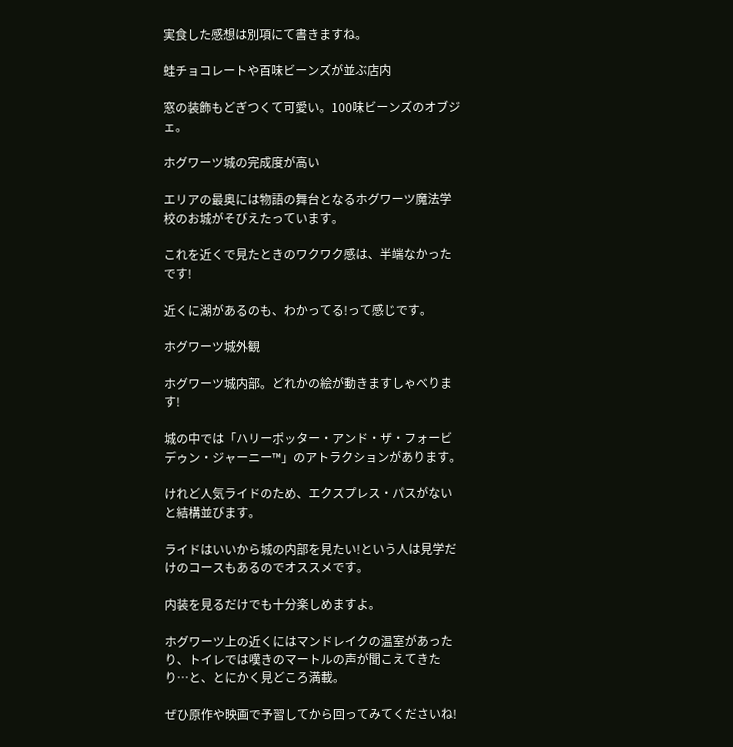実食した感想は別項にて書きますね。

蛙チョコレートや百味ビーンズが並ぶ店内

窓の装飾もどぎつくて可愛い。100味ビーンズのオブジェ。

ホグワーツ城の完成度が高い

エリアの最奥には物語の舞台となるホグワーツ魔法学校のお城がそびえたっています。

これを近くで見たときのワクワク感は、半端なかったです!

近くに湖があるのも、わかってる!って感じです。

ホグワーツ城外観

ホグワーツ城内部。どれかの絵が動きますしゃべります!

城の中では「ハリーポッター・アンド・ザ・フォービデゥン・ジャーニー™」のアトラクションがあります。

けれど人気ライドのため、エクスプレス・パスがないと結構並びます。

ライドはいいから城の内部を見たい!という人は見学だけのコースもあるのでオススメです。

内装を見るだけでも十分楽しめますよ。

ホグワーツ上の近くにはマンドレイクの温室があったり、トイレでは嘆きのマートルの声が聞こえてきたり…と、とにかく見どころ満載。

ぜひ原作や映画で予習してから回ってみてくださいね!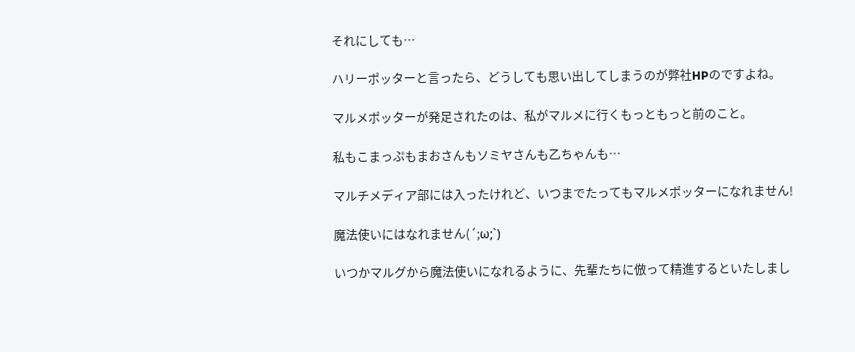それにしても…

ハリーポッターと言ったら、どうしても思い出してしまうのが弊社HPのですよね。

マルメポッターが発足されたのは、私がマルメに行くもっともっと前のこと。

私もこまっぷもまおさんもソミヤさんも乙ちゃんも…

マルチメディア部には入ったけれど、いつまでたってもマルメポッターになれません!

魔法使いにはなれません(´;ω;`)

いつかマルグから魔法使いになれるように、先輩たちに倣って精進するといたしまし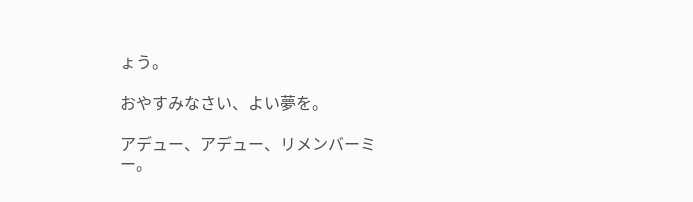ょう。

おやすみなさい、よい夢を。

アデュー、アデュー、リメンバーミー。